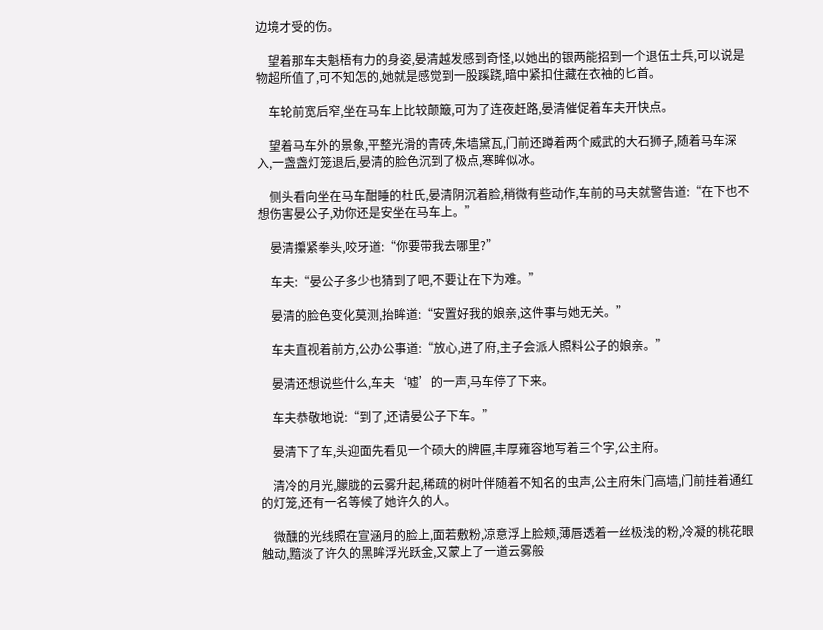边境才受的伤。

    望着那车夫魁梧有力的身姿,晏清越发感到奇怪,以她出的银两能招到一个退伍士兵,可以说是物超所值了,可不知怎的,她就是感觉到一股蹊跷,暗中紧扣住藏在衣袖的匕首。

    车轮前宽后窄,坐在马车上比较颠簸,可为了连夜赶路,晏清催促着车夫开快点。

    望着马车外的景象,平整光滑的青砖,朱墙黛瓦,门前还蹲着两个威武的大石狮子,随着马车深入,一盏盏灯笼退后,晏清的脸色沉到了极点,寒眸似冰。

    侧头看向坐在马车酣睡的杜氏,晏清阴沉着脸,稍微有些动作,车前的马夫就警告道:“在下也不想伤害晏公子,劝你还是安坐在马车上。”

    晏清攥紧拳头,咬牙道:“你要带我去哪里?”

    车夫:“晏公子多少也猜到了吧,不要让在下为难。”

    晏清的脸色变化莫测,抬眸道:“安置好我的娘亲,这件事与她无关。”

    车夫直视着前方,公办公事道:“放心,进了府,主子会派人照料公子的娘亲。”

    晏清还想说些什么,车夫‘嘘’的一声,马车停了下来。

    车夫恭敬地说:“到了,还请晏公子下车。”

    晏清下了车,头迎面先看见一个硕大的牌匾,丰厚雍容地写着三个字,公主府。

    清冷的月光,朦胧的云雾升起,稀疏的树叶伴随着不知名的虫声,公主府朱门高墙,门前挂着通红的灯笼,还有一名等候了她许久的人。

    微醺的光线照在宣涵月的脸上,面若敷粉,凉意浮上脸颊,薄唇透着一丝极浅的粉,冷凝的桃花眼触动,黯淡了许久的黑眸浮光跃金,又蒙上了一道云雾般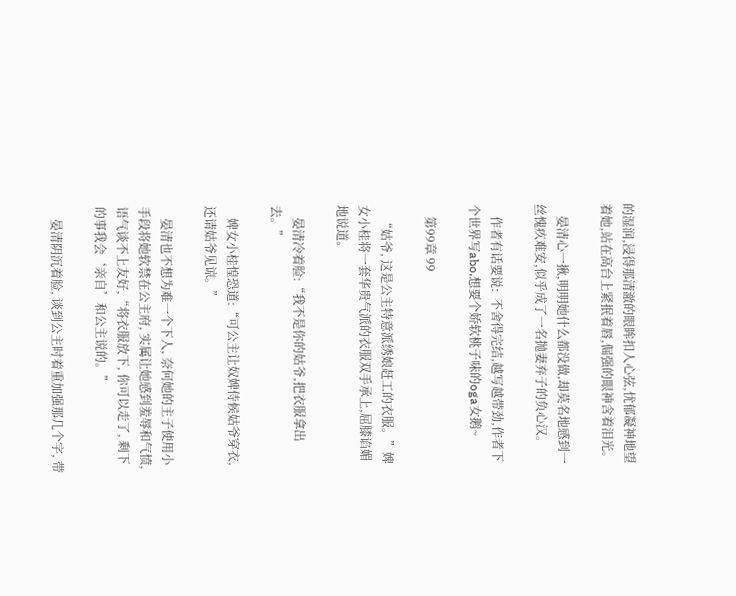的湿润,浸得那清澈的眼眸扣人心弦,忧郁凝神地望着她,站在高台上紧抿着唇,倔强的眼神含着泪光。

    晏清心一揪,明明她什么都没做,却莫名地感到一丝愧疚难安,似乎成了一名抛妻弃子的负心汉。

    作者有话要说:  不舍得完结,越写越带劲,作者下个世界写abo,想要个娇软桃子味的oga女鹅~

    第99章 99

    “姑爷, 这是公主特意派绣娘赶工的衣服。”婢女小桂将一套华贵气派的衣服双手承上,屈膝谄媚地说道。

    晏清冷着脸:“我不是你的姑爷,把衣服拿出去。”

    婢女小桂惶恐道:“可公主让奴婢侍候姑爷穿衣,还请姑爷见谅。”

    晏清也不想为难一个下人, 奈何她的主子使用小手段将她软禁在公主府, 实属让她感到羞辱和气愤, 语气谈不上友好,“将衣服放下, 你可以走了, 剩下的事我会‘亲自’和公主说的。”

    晏清阴沉着脸, 谈到公主时着重加强那几个字, 带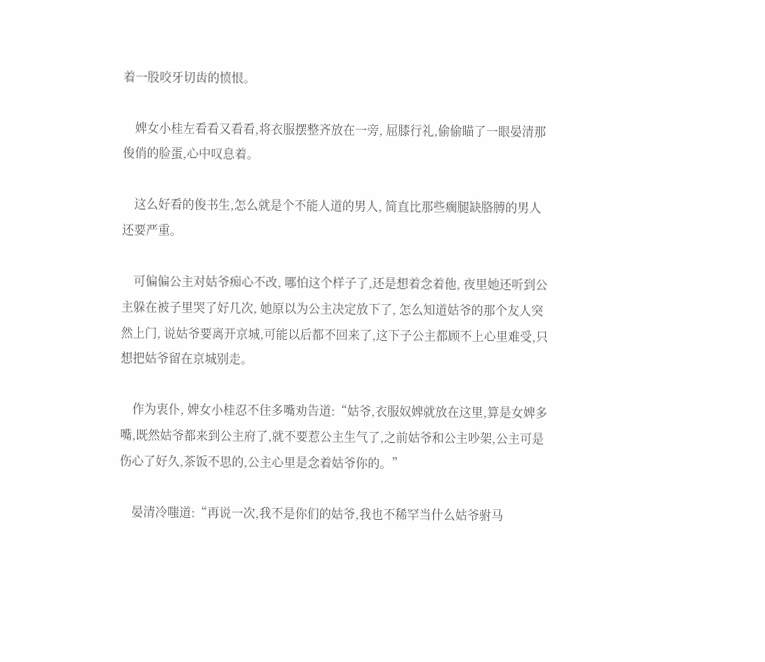着一股咬牙切齿的愤恨。

    婢女小桂左看看又看看,将衣服摆整齐放在一旁, 屈膝行礼,偷偷瞄了一眼晏清那俊俏的脸蛋,心中叹息着。

    这么好看的俊书生,怎么就是个不能人道的男人, 简直比那些瘸腿缺胳膊的男人还要严重。

    可偏偏公主对姑爷痴心不改, 哪怕这个样子了,还是想着念着他, 夜里她还听到公主躲在被子里哭了好几次, 她原以为公主决定放下了, 怎么知道姑爷的那个友人突然上门, 说姑爷要离开京城,可能以后都不回来了,这下子公主都顾不上心里难受,只想把姑爷留在京城别走。

    作为衷仆, 婢女小桂忍不住多嘴劝告道:“姑爷,衣服奴婢就放在这里,算是女婢多嘴,既然姑爷都来到公主府了,就不要惹公主生气了,之前姑爷和公主吵架,公主可是伤心了好久,茶饭不思的,公主心里是念着姑爷你的。”

    晏清冷嗤道:“再说一次,我不是你们的姑爷,我也不稀罕当什么姑爷驸马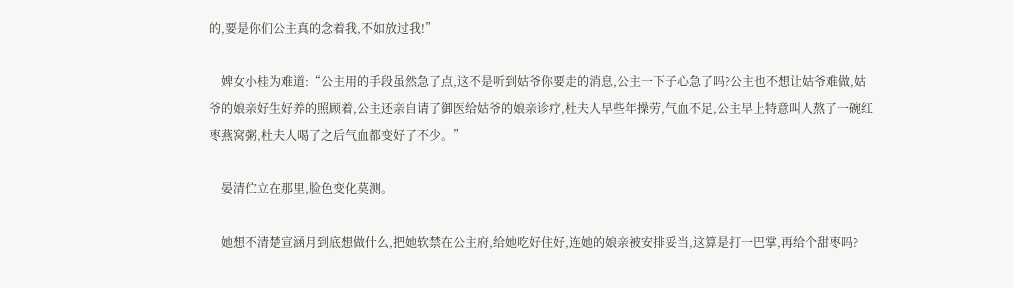的,要是你们公主真的念着我,不如放过我!”

    婢女小桂为难道:“公主用的手段虽然急了点,这不是听到姑爷你要走的消息,公主一下子心急了吗?公主也不想让姑爷难做,姑爷的娘亲好生好养的照顾着,公主还亲自请了御医给姑爷的娘亲诊疗,杜夫人早些年操劳,气血不足,公主早上特意叫人熬了一碗红枣燕窝粥,杜夫人喝了之后气血都变好了不少。”

    晏清伫立在那里,脸色变化莫测。

    她想不清楚宣涵月到底想做什么,把她软禁在公主府,给她吃好住好,连她的娘亲被安排妥当,这算是打一巴掌,再给个甜枣吗?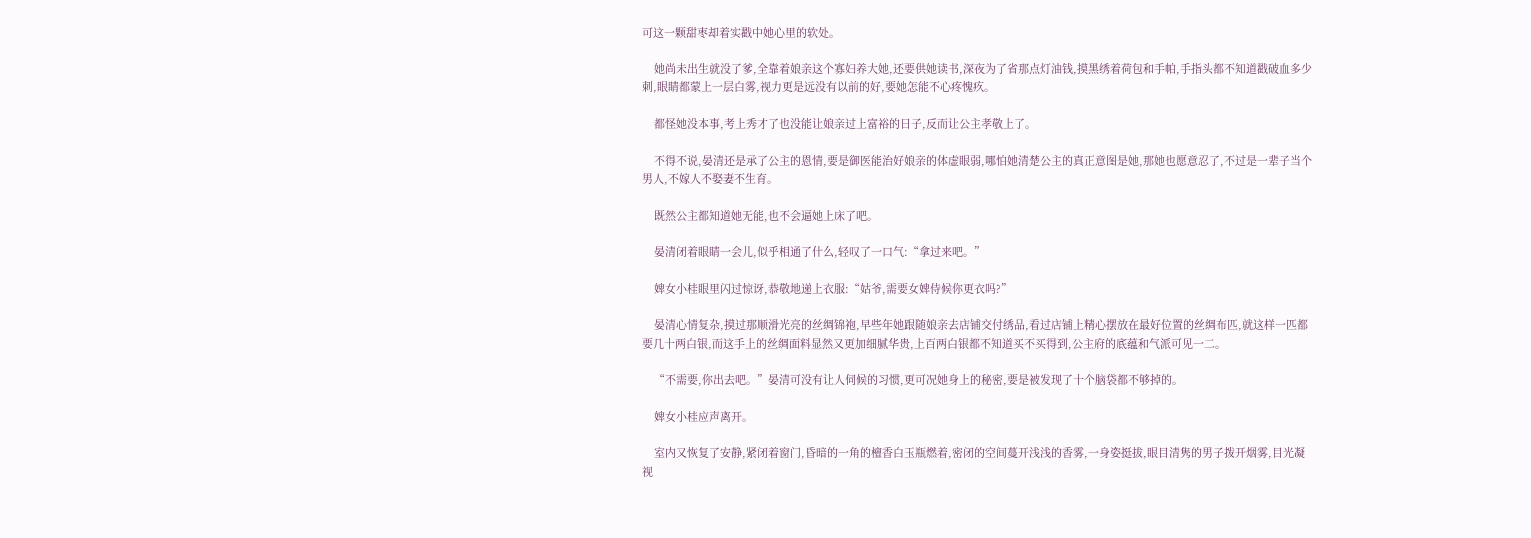可这一颗甜枣却着实戳中她心里的软处。

    她尚未出生就没了爹,全靠着娘亲这个寡妇养大她,还要供她读书,深夜为了省那点灯油钱,摸黑绣着荷包和手帕,手指头都不知道戳破血多少刺,眼睛都蒙上一层白雾,视力更是远没有以前的好,要她怎能不心疼愧疚。

    都怪她没本事,考上秀才了也没能让娘亲过上富裕的日子,反而让公主孝敬上了。

    不得不说,晏清还是承了公主的恩情,要是御医能治好娘亲的体虚眼弱,哪怕她清楚公主的真正意图是她,那她也愿意忍了,不过是一辈子当个男人,不嫁人不娶妻不生育。

    既然公主都知道她无能,也不会逼她上床了吧。

    晏清闭着眼睛一会儿,似乎相通了什么,轻叹了一口气:“拿过来吧。”

    婢女小桂眼里闪过惊讶,恭敬地递上衣服:“姑爷,需要女婢侍候你更衣吗?”

    晏清心情复杂,摸过那顺滑光亮的丝绸锦袍,早些年她跟随娘亲去店铺交付绣品,看过店铺上精心摆放在最好位置的丝绸布匹,就这样一匹都要几十两白银,而这手上的丝绸面料显然又更加细腻华贵,上百两白银都不知道买不买得到,公主府的底蕴和气派可见一二。

    “不需要,你出去吧。”晏清可没有让人伺候的习惯,更可况她身上的秘密,要是被发现了十个脑袋都不够掉的。

    婢女小桂应声离开。

    室内又恢复了安静,紧闭着窗门,昏暗的一角的檀香白玉瓶燃着,密闭的空间蔓开浅浅的香雾,一身姿挺拔,眼目清隽的男子拨开烟雾,目光凝视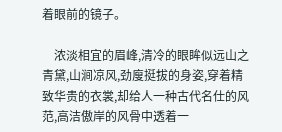着眼前的镜子。

    浓淡相宜的眉峰,清冷的眼眸似远山之青黛,山涧凉风,劲廋挺拔的身姿,穿着精致华贵的衣裳,却给人一种古代名仕的风范,高洁傲岸的风骨中透着一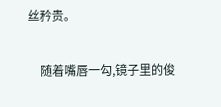丝矜贵。

    随着嘴唇一勾,镜子里的俊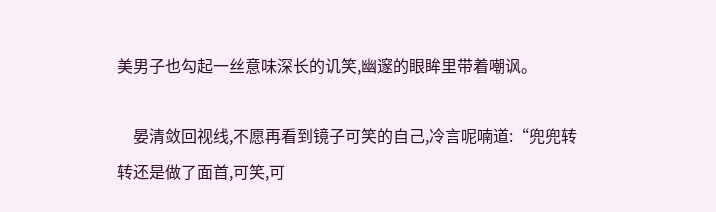美男子也勾起一丝意味深长的讥笑,幽邃的眼眸里带着嘲讽。

    晏清敛回视线,不愿再看到镜子可笑的自己,冷言呢喃道:“兜兜转转还是做了面首,可笑,可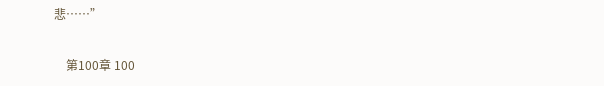悲……”

    第100章 100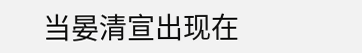当晏清宣出现在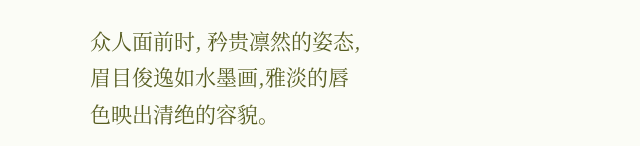众人面前时, 矜贵凛然的姿态,眉目俊逸如水墨画,雅淡的唇色映出清绝的容貌。